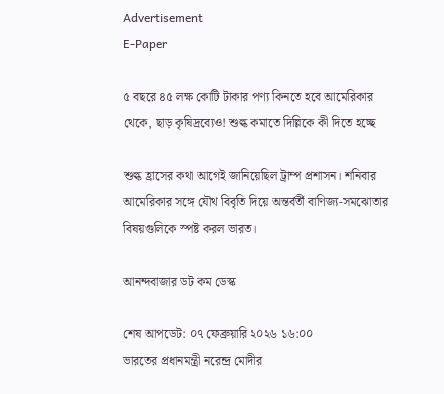Advertisement
E-Paper

৫ বছরে ৪৫ লক্ষ কোটি টাকার পণ্য কিনতে হবে আমেরিকার থেকে, ছাড় কৃষিদ্রব্যেও! শুল্ক কমাতে দিল্লিকে কী দিতে হচ্ছে

শুল্ক হ্রাসের কথা আগেই জানিয়েছিল ট্রাম্প প্রশাসন। শনিবার আমেরিকার সঙ্গে যৌথ বিবৃতি দিয়ে অন্তর্বর্তী বাণিজ্য-সমঝোতার বিষয়গুলিকে স্পষ্ট করল ভারত।

আনন্দবাজার ডট কম ডেস্ক

শেষ আপডেট: ০৭ ফেব্রুয়ারি ২০২৬ ১৬:০০
ভারতের প্রধানমন্ত্রী নরেন্দ্র মোদীর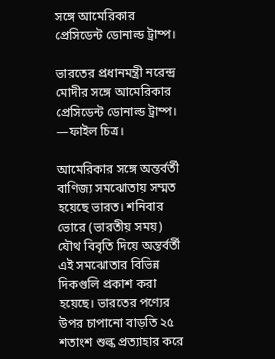সঙ্গে আমেরিকার প্রেসিডেন্ট ডোনাল্ড ট্রাম্প।

ভারতের প্রধানমন্ত্রী নরেন্দ্র মোদীর সঙ্গে আমেরিকার প্রেসিডেন্ট ডোনাল্ড ট্রাম্প। —ফাইল চিত্র।

আমেরিকার সঙ্গে অন্তর্বর্তী বাণিজ্য সমঝোতায় সম্মত হয়েছে ভারত। শনিবার ভোরে (ভারতীয় সময়) যৌথ বিবৃতি দিয়ে অন্তর্বর্তী এই সমঝোতার বিভিন্ন দিকগুলি প্রকাশ করা হয়েছে। ভারতের পণ্যের উপর চাপানো বাড়তি ২৫ শতাংশ শুল্ক প্রত্যাহার করে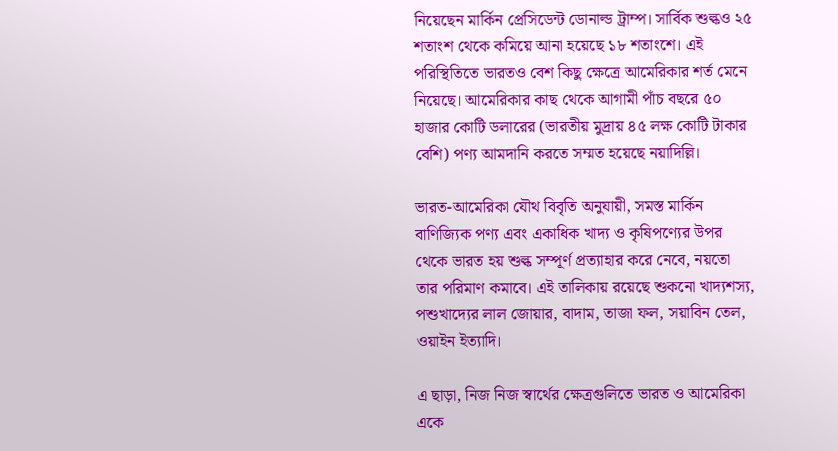নিয়েছেন মার্কিন প্রেসিডেন্ট ডোনাল্ড ট্রাম্প। সার্বিক শুল্কও ২৫ শতাংশ থেকে কমিয়ে আনা হয়েছে ১৮ শতাংশে। এই পরিস্থিতিতে ভারতও বেশ কিছু ক্ষেত্রে আমেরিকার শর্ত মেনে নিয়েছে। আমেরিকার কাছ থেকে আগামী পাঁচ বছরে ৫০ হাজার কোটি ডলারের (ভারতীয় মুদ্রায় ৪৫ লক্ষ কোটি টাকার বেশি) পণ্য আমদানি করতে সম্মত হয়েছে নয়াদিল্লি।

ভারত-আমেরিকা যৌথ বিবৃতি অনুযায়ী, সমস্ত মার্কিন বাণিজ্যিক পণ্য এবং একাধিক খাদ্য ও কৃষিপণ্যের উপর থেকে ভারত হয় শুল্ক সম্পূর্ণ প্রত্যাহার করে নেবে, নয়তো তার পরিমাণ কমাবে। এই তালিকায় রয়েছে শুকনো খাদ্যশস্য, পশুখাদ্যের লাল জোয়ার, বাদাম, তাজা ফল, সয়াবিন তেল, ওয়াইন ইত্যাদি।

এ ছাড়া, নিজ নিজ স্বার্থের ক্ষেত্রগুলিতে ভারত ও আমেরিকা একে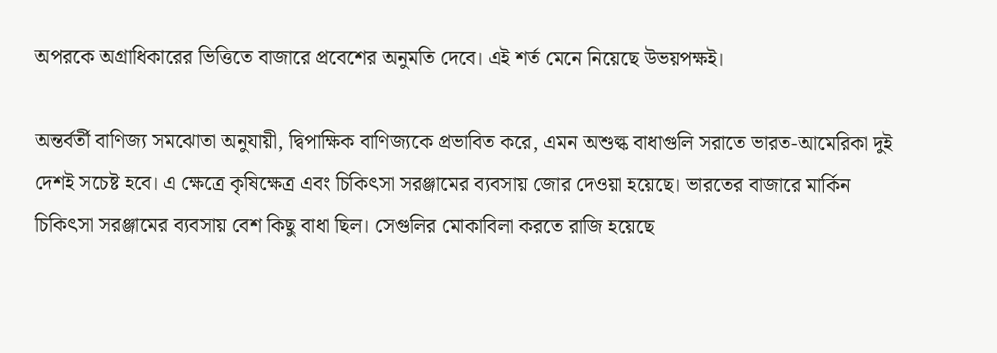অপরকে অগ্রাধিকারের ভিত্তিতে বাজারে প্রবেশের অনুমতি দেবে। এই শর্ত মেনে নিয়েছে উভয়পক্ষই।

অন্তর্বর্তী বাণিজ্য সমঝোতা অনুযায়ী, দ্বিপাক্ষিক বাণিজ্যকে প্রভাবিত করে, এমন অশুল্ক বাধাগুলি সরাতে ভারত-আমেরিকা দুই দেশই সচেষ্ট হবে। এ ক্ষেত্রে কৃষিক্ষেত্র এবং চিকিৎসা সরঞ্জামের ব্যবসায় জোর দেওয়া হয়েছে। ভারতের বাজারে মার্কিন চিকিৎসা সরঞ্জামের ব্যবসায় বেশ কিছু বাধা ছিল। সেগুলির মোকাবিলা করতে রাজি হয়েছে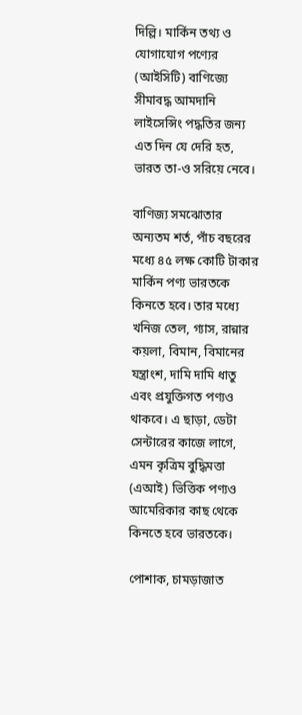দিল্লি। মার্কিন তথ্য ও যোগাযোগ পণ্যের (আইসিটি) বাণিজ্যে সীমাবদ্ধ আমদানি লাইসেন্সিং পদ্ধতির জন্য এত দিন যে দেরি হত, ভারত তা-ও সরিয়ে নেবে।

বাণিজ্য সমঝোতার অন্যতম শর্ত, পাঁচ বছরের মধ্যে ৪৫ লক্ষ কোটি টাকার মার্কিন পণ্য ভারতকে কিনতে হবে। তার মধ্যে খনিজ তেল, গ্যাস, রান্নার কয়লা, বিমান, বিমানের যন্ত্রাংশ, দামি দামি ধাতু এবং প্রযুক্তিগত পণ্যও থাকবে। এ ছাড়া, ডেটা সেন্টারের কাজে লাগে, এমন কৃত্রিম বুদ্ধিমত্তা (এআই) ভিত্তিক পণ্যও আমেরিকার কাছ থেকে কিনতে হবে ভারতকে।

পোশাক, চামড়াজাত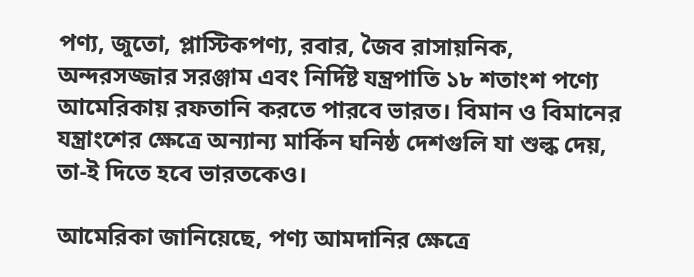পণ্য, জুতো, প্লাস্টিকপণ্য, রবার, জৈব রাসায়নিক, অন্দরসজ্জার সরঞ্জাম এবং নির্দিষ্ট যন্ত্রপাতি ১৮ শতাংশ পণ্যে আমেরিকায় রফতানি করতে পারবে ভারত। বিমান ও বিমানের যন্ত্রাংশের ক্ষেত্রে অন্যান্য মার্কিন ঘনিষ্ঠ দেশগুলি যা শুল্ক দেয়, তা-ই দিতে হবে ভারতকেও।

আমেরিকা জানিয়েছে, পণ্য আমদানির ক্ষেত্রে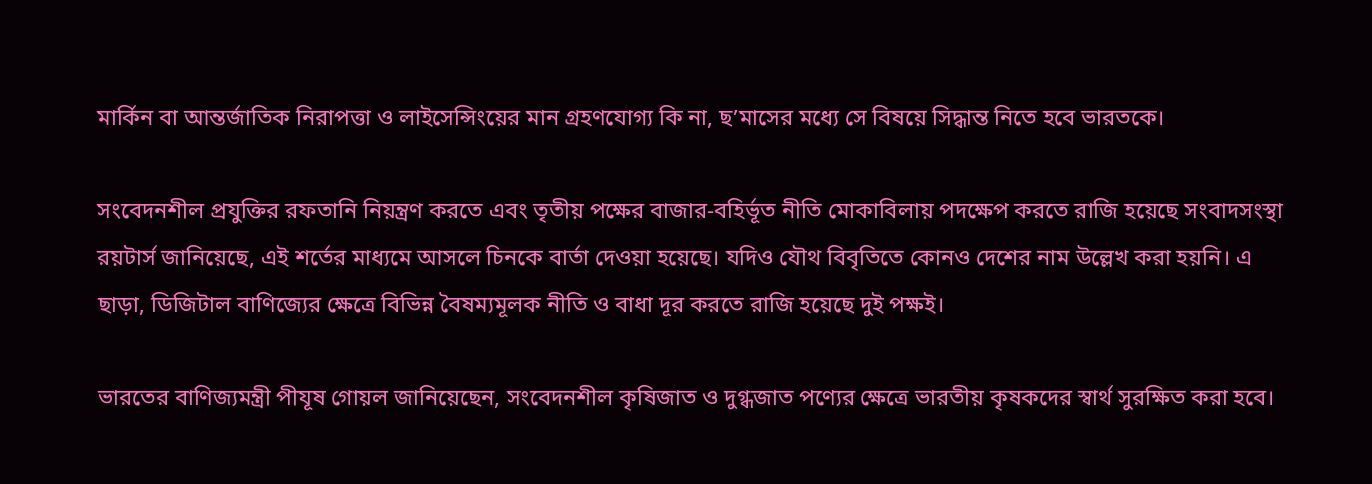মার্কিন বা আন্তর্জাতিক নিরাপত্তা ও লাইসেন্সিংয়ের মান গ্রহণযোগ্য কি না, ছ’মাসের মধ্যে সে বিষয়ে সিদ্ধান্ত নিতে হবে ভারতকে।

সংবেদনশীল প্রযুক্তির রফতানি নিয়ন্ত্রণ করতে এবং তৃতীয় পক্ষের বাজার-বহির্ভূত নীতি মোকাবিলায় পদক্ষেপ করতে রাজি হয়েছে সংবাদসংস্থা রয়টার্স জানিয়েছে, এই শর্তের মাধ্যমে আসলে চিনকে বার্তা দেওয়া হয়েছে। যদিও যৌথ বিবৃতিতে কোনও দেশের নাম উল্লেখ করা হয়নি। এ ছাড়া, ডিজিটাল বাণিজ্যের ক্ষেত্রে বিভিন্ন বৈষম্যমূলক নীতি ও বাধা দূর করতে রাজি হয়েছে দুই পক্ষই।

ভারতের বাণিজ্যমন্ত্রী পীযূষ গোয়ল জানিয়েছেন, সংবেদনশীল কৃষিজাত ও দুগ্ধজাত পণ্যের ক্ষেত্রে ভারতীয় কৃষকদের স্বার্থ সুরক্ষিত করা হবে।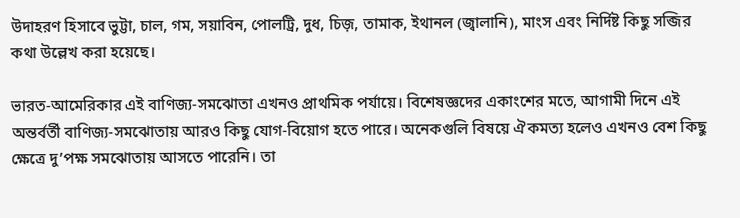উদাহরণ হিসাবে ভুট্টা, চাল, গম, সয়াবিন, পোলট্রি, দুধ, চিজ়, তামাক, ইথানল (জ্বালানি), মাংস এবং নির্দিষ্ট কিছু সব্জির কথা উল্লেখ করা হয়েছে।

ভারত-আমেরিকার এই বাণিজ্য-সমঝোতা এখনও প্রাথমিক পর্যায়ে। বিশেষজ্ঞদের একাংশের মতে, আগামী দিনে এই অন্তর্বর্তী বাণিজ্য-সমঝোতায় আরও কিছু যোগ-বিয়োগ হতে পারে। অনেকগুলি বিষয়ে ঐকমত্য হলেও এখনও বেশ কিছু ক্ষেত্রে দু’পক্ষ সমঝোতায় আসতে পারেনি। তা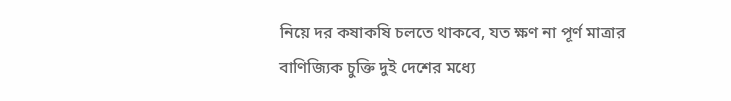নিয়ে দর কষাকষি চলতে থাকবে, যত ক্ষণ না পূর্ণ মাত্রার বাণিজ্যিক চুক্তি দুই দেশের মধ্যে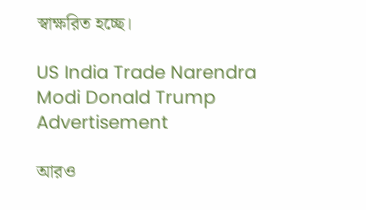স্বাক্ষরিত হচ্ছে।

US India Trade Narendra Modi Donald Trump
Advertisement

আরও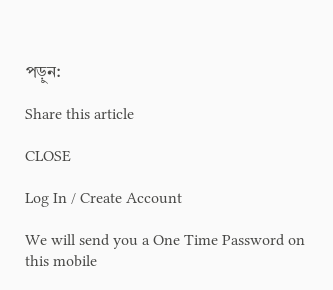পড়ুন:

Share this article

CLOSE

Log In / Create Account

We will send you a One Time Password on this mobile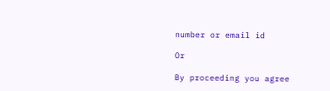number or email id

Or

By proceeding you agree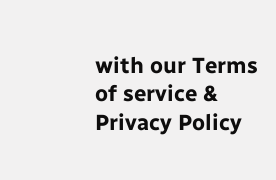with our Terms of service & Privacy Policy